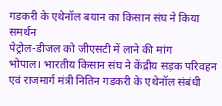गडकरी के एथेनॉल बयान का किसान संघ ने किया समर्थन
पेट्रोल-डीजल को जीएसटी में लाने की मांग
भोपाल। भारतीय किसान संघ ने केंद्रीय सड़क परिवहन एवं राजमार्ग मंत्री नितिन गडकरी के एथेनॉल संबंधी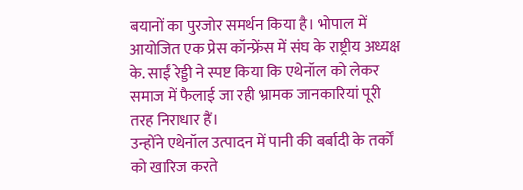बयानों का पुरजोर समर्थन किया है। भोपाल में आयोजित एक प्रेस कॉन्फ्रेंस में संघ के राष्ट्रीय अध्यक्ष के. साईं रेड्डी ने स्पष्ट किया कि एथेनॉल को लेकर समाज में फैलाई जा रही भ्रामक जानकारियां पूरी तरह निराधार हैं।
उन्होंने एथेनॉल उत्पादन में पानी की बर्बादी के तर्कों को खारिज करते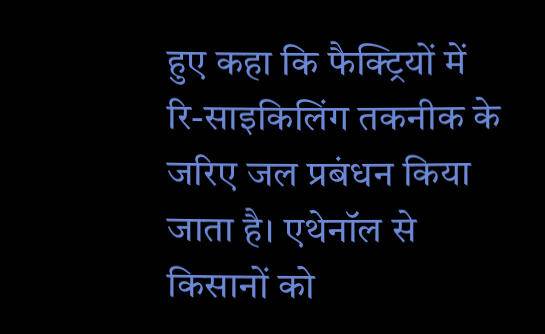हुए कहा कि फैक्ट्रियों में रि-साइकिलिंग तकनीक के जरिए जल प्रबंधन किया जाता है। एथेनॉल से किसानों को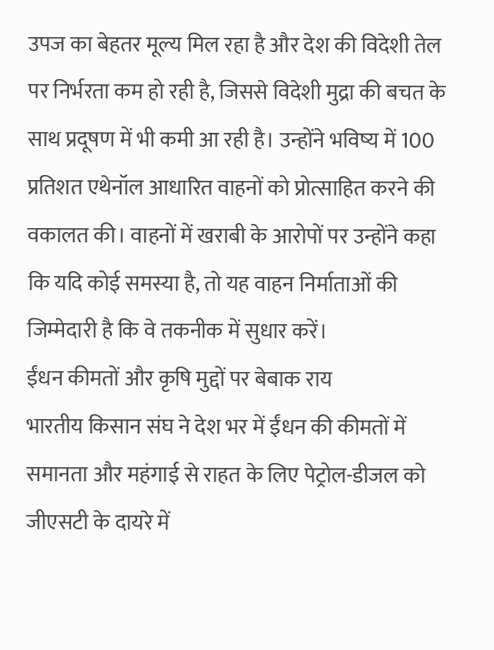उपज का बेहतर मूल्य मिल रहा है और देश की विदेशी तेल पर निर्भरता कम हो रही है, जिससे विदेशी मुद्रा की बचत के साथ प्रदूषण में भी कमी आ रही है। उन्होंने भविष्य में 100 प्रतिशत एथेनॉल आधारित वाहनों को प्रोत्साहित करने की वकालत की। वाहनों में खराबी के आरोपों पर उन्होंने कहा कि यदि कोई समस्या है, तो यह वाहन निर्माताओं की जिम्मेदारी है कि वे तकनीक में सुधार करें।
ईंधन कीमतों और कृषि मुद्दों पर बेबाक राय
भारतीय किसान संघ ने देश भर में ईंधन की कीमतों में समानता और महंगाई से राहत के लिए पेट्रोल-डीजल को जीएसटी के दायरे में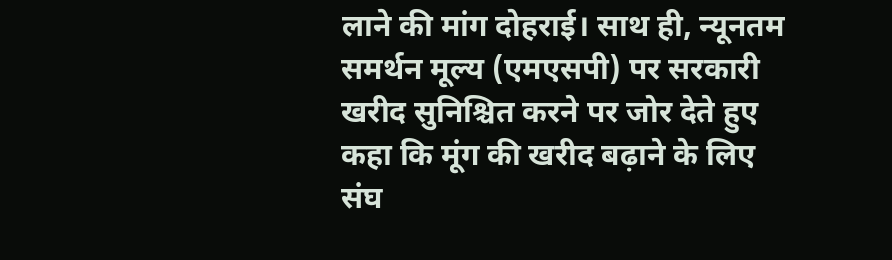लाने की मांग दोहराई। साथ ही, न्यूनतम समर्थन मूल्य (एमएसपी) पर सरकारी खरीद सुनिश्चित करने पर जोर देते हुए कहा कि मूंग की खरीद बढ़ाने के लिए संघ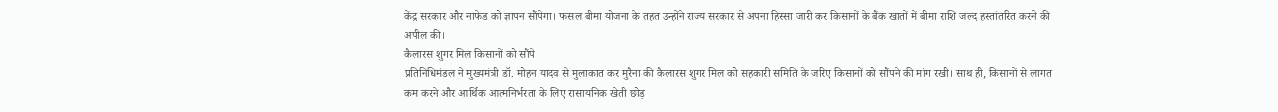केंद्र सरकार और नाफेड को ज्ञापन सौंपेगा। फसल बीमा योजना के तहत उन्होंने राज्य सरकार से अपना हिस्सा जारी कर किसानों के बैंक खातों में बीमा राशि जल्द हस्तांतरित करने की अपील की।
कैलारस शुगर मिल किसानों को सौंपे
प्रतिनिधिमंडल ने मुख्यमंत्री डॉ. मोहन यादव से मुलाकात कर मुरैना की कैलारस शुगर मिल को सहकारी समिति के जरिए किसानों को सौंपने की मांग रखी। साथ ही, किसानों से लागत कम करने और आर्थिक आत्मनिर्भरता के लिए रासायनिक खेती छोड़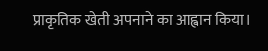प्राकृतिक खेती अपनाने का आह्वान किया।